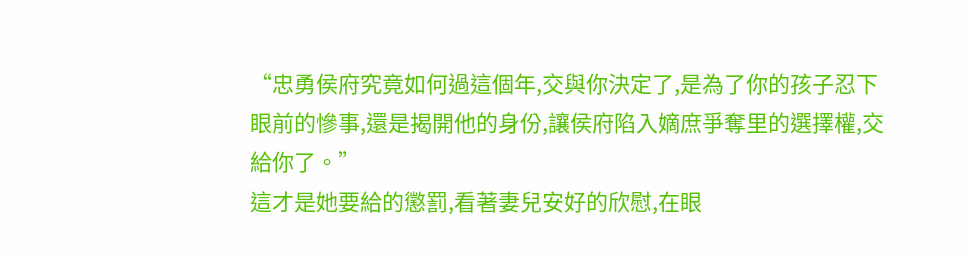“忠勇侯府究竟如何過這個年,交與你決定了,是為了你的孩子忍下眼前的慘事,還是揭開他的身份,讓侯府陷入嫡庶爭奪里的選擇權,交給你了。”
這才是她要給的懲罰,看著妻兒安好的欣慰,在眼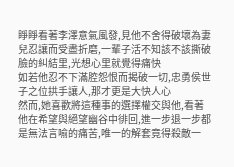睜睜看著李澤意氣風發,見他不舍得破壞為妻兒忍讓而受盡折磨,一輩子活不知該不該撕破臉的糾結里,光想心里就覺得痛快
如若他忍不下滿腔怨恨而揭破一切,忠勇侯世子之位拱手讓人,那才更是大快人心
然而,她喜歡將這種事的選擇權交與他,看著他在希望與絕望幽谷中徘回,進一步退一步都是無法言喻的痛苦,唯一的解套竟得殺敵一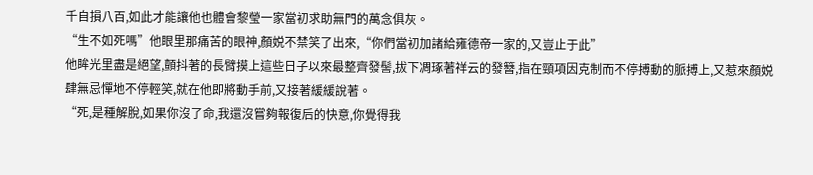千自損八百,如此才能讓他也體會黎瑩一家當初求助無門的萬念俱灰。
“生不如死嗎”他眼里那痛苦的眼神,顏娧不禁笑了出來,“你們當初加諸給雍德帝一家的,又豈止于此”
他眸光里盡是絕望,顫抖著的長臂摸上這些日子以來最整齊發髻,拔下凋琢著祥云的發簪,指在頸項因克制而不停搏動的脈搏上,又惹來顏娧肆無忌憚地不停輕笑,就在他即將動手前,又接著緩緩說著。
“死,是種解脫,如果你沒了命,我還沒嘗夠報復后的快意,你覺得我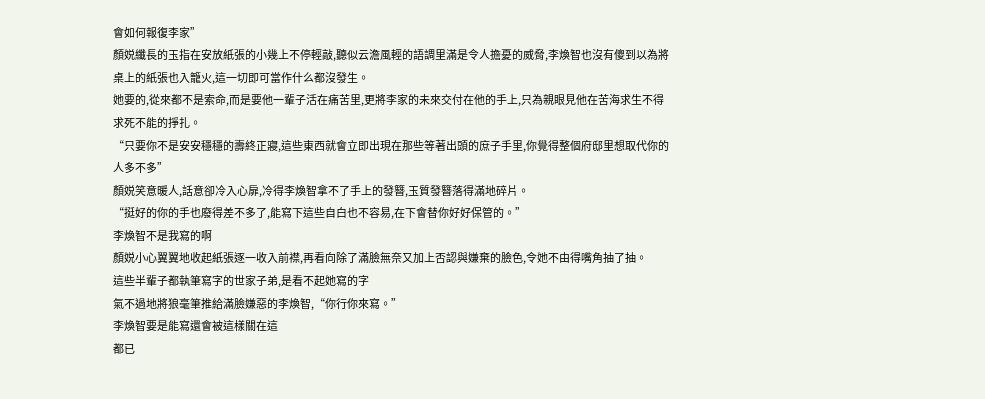會如何報復李家”
顏娧纖長的玉指在安放紙張的小幾上不停輕敲,聽似云澹風輕的語調里滿是令人擔憂的威脅,李煥智也沒有傻到以為將桌上的紙張也入籠火,這一切即可當作什么都沒發生。
她要的,從來都不是索命,而是要他一輩子活在痛苦里,更將李家的未來交付在他的手上,只為親眼見他在苦海求生不得求死不能的掙扎。
“只要你不是安安穩穩的壽終正寢,這些東西就會立即出現在那些等著出頭的庶子手里,你覺得整個府邸里想取代你的人多不多”
顏娧笑意暖人,話意卻冷入心扉,冷得李煥智拿不了手上的發簪,玉質發簪落得滿地碎片。
“挺好的你的手也廢得差不多了,能寫下這些自白也不容易,在下會替你好好保管的。”
李煥智不是我寫的啊
顏娧小心翼翼地收起紙張逐一收入前襟,再看向除了滿臉無奈又加上否認與嫌棄的臉色,令她不由得嘴角抽了抽。
這些半輩子都執筆寫字的世家子弟,是看不起她寫的字
氣不過地將狼毫筆推給滿臉嫌惡的李煥智,“你行你來寫。”
李煥智要是能寫還會被這樣關在這
都已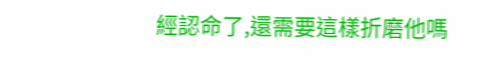經認命了,還需要這樣折磨他嗎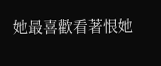她最喜歡看著恨她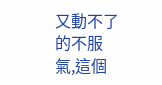又動不了的不服氣,這個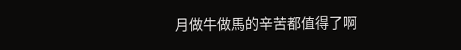月做牛做馬的辛苦都值得了啊